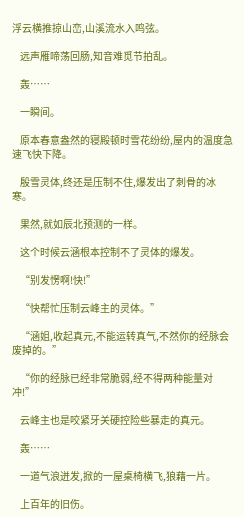浮云横推掠山峦,山溪流水入鸣弦。

    远声雁啼荡回肠,知音难觅节拍乱。

    轰……

    一瞬间。

    原本春意盎然的寝殿顿时雪花纷纷,屋内的温度急速飞快下降。

    殷雪灵体,终还是压制不住,爆发出了刺骨的冰寒。

    果然,就如辰北预测的一样。

    这个时候云涵根本控制不了灵体的爆发。

    “别发愣啊!快!”

    “快帮忙压制云峰主的灵体。”

    “涵姐,收起真元,不能运转真气,不然你的经脉会废掉的。”

    “你的经脉已经非常脆弱,经不得两种能量对冲!”

    云峰主也是咬紧牙关硬控险些暴走的真元。

    轰……

    一道气浪迸发,掀的一屋桌椅横飞,狼藉一片。

    上百年的旧伤。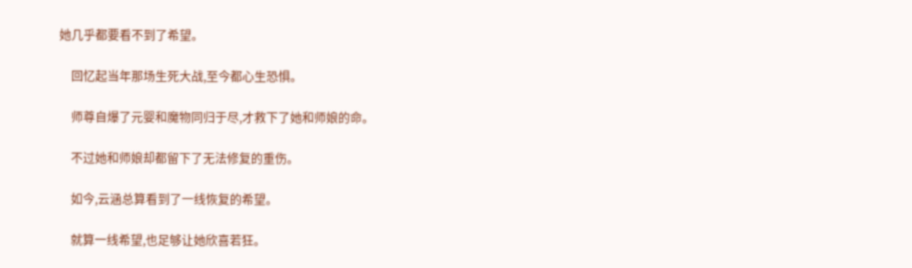她几乎都要看不到了希望。

    回忆起当年那场生死大战,至今都心生恐惧。

    师尊自爆了元婴和魔物同归于尽,才救下了她和师娘的命。

    不过她和师娘却都留下了无法修复的重伤。

    如今,云涵总算看到了一线恢复的希望。

    就算一线希望,也足够让她欣喜若狂。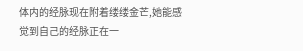体内的经脉现在附着缕缕金芒,她能感觉到自己的经脉正在一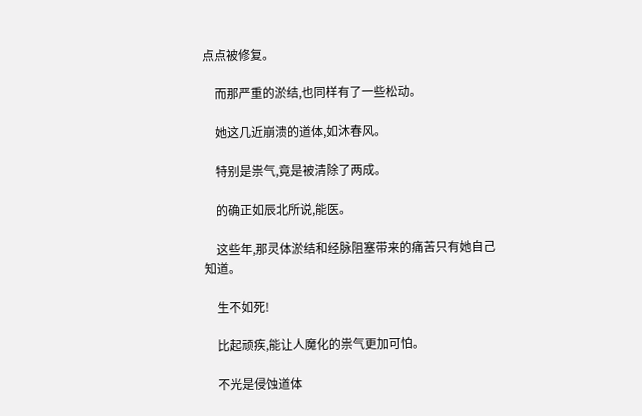点点被修复。

    而那严重的淤结,也同样有了一些松动。

    她这几近崩溃的道体,如沐春风。

    特别是祟气,竟是被清除了两成。

    的确正如辰北所说,能医。

    这些年,那灵体淤结和经脉阻塞带来的痛苦只有她自己知道。

    生不如死!

    比起顽疾,能让人魔化的祟气更加可怕。

    不光是侵蚀道体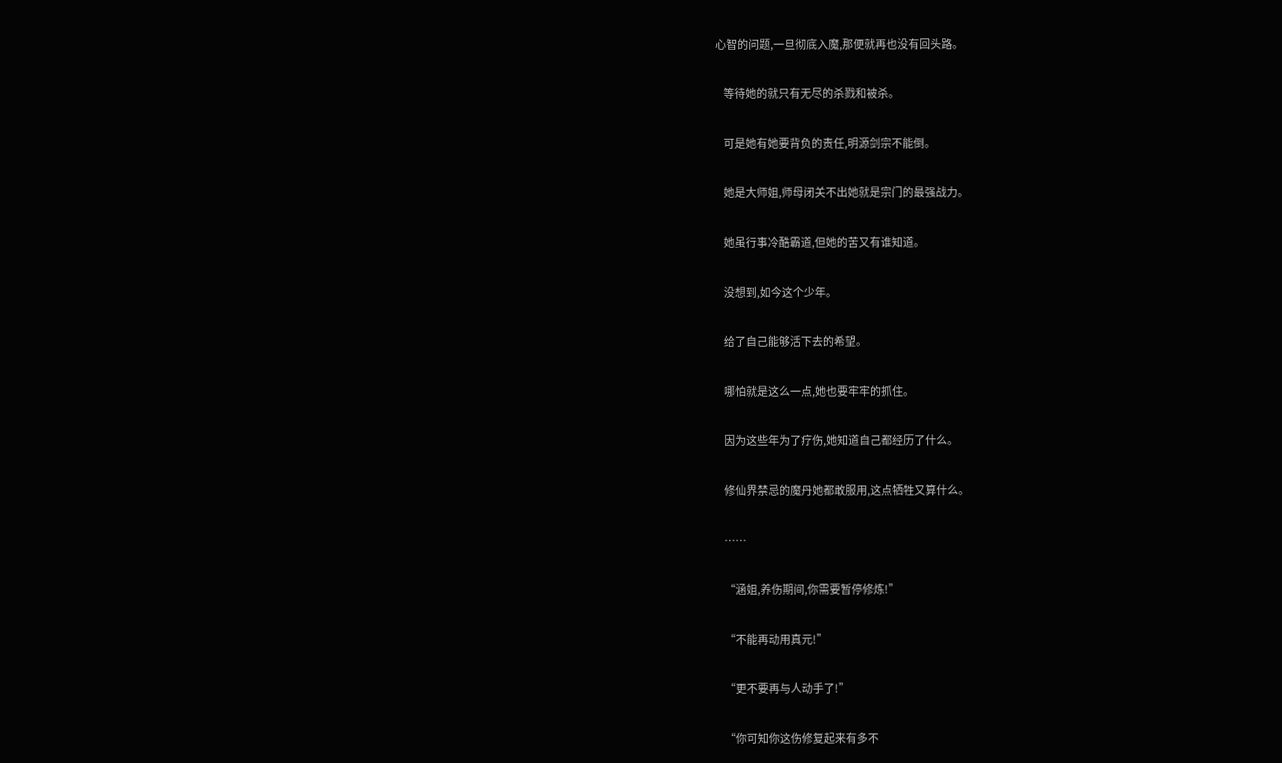心智的问题,一旦彻底入魔,那便就再也没有回头路。

    等待她的就只有无尽的杀戮和被杀。

    可是她有她要背负的责任,明源剑宗不能倒。

    她是大师姐,师母闭关不出她就是宗门的最强战力。

    她虽行事冷酷霸道,但她的苦又有谁知道。

    没想到,如今这个少年。

    给了自己能够活下去的希望。

    哪怕就是这么一点,她也要牢牢的抓住。

    因为这些年为了疗伤,她知道自己都经历了什么。

    修仙界禁忌的魔丹她都敢服用,这点牺牲又算什么。

    ……

    “涵姐,养伤期间,你需要暂停修炼!”

    “不能再动用真元!”

    “更不要再与人动手了!”

    “你可知你这伤修复起来有多不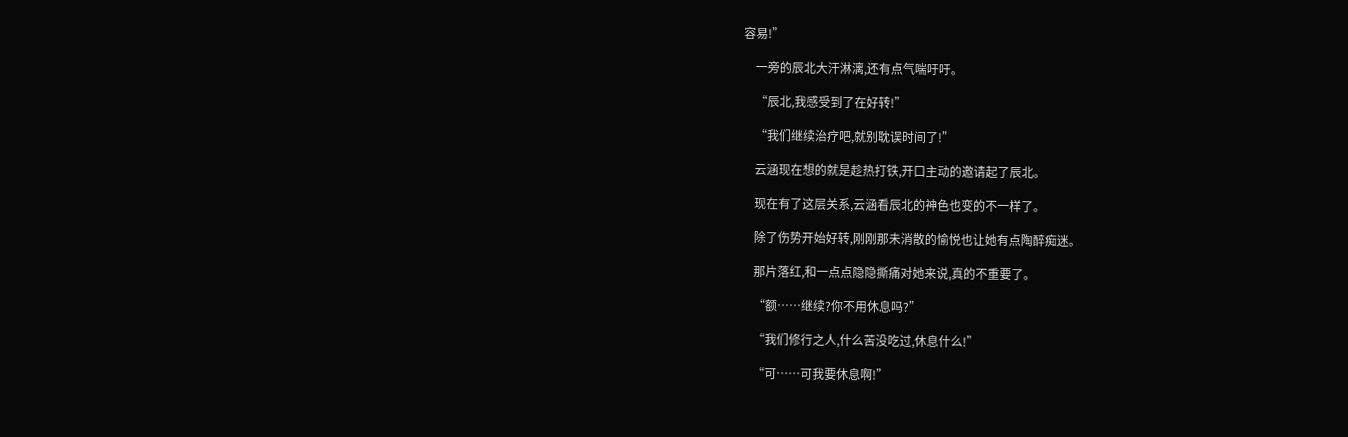容易!”

    一旁的辰北大汗淋漓,还有点气喘吁吁。

    “辰北,我感受到了在好转!”

    “我们继续治疗吧,就别耽误时间了!”

    云涵现在想的就是趁热打铁,开口主动的邀请起了辰北。

    现在有了这层关系,云涵看辰北的神色也变的不一样了。

    除了伤势开始好转,刚刚那未消散的愉悦也让她有点陶醉痴迷。

    那片落红,和一点点隐隐撕痛对她来说,真的不重要了。

    “额……继续?你不用休息吗?”

    “我们修行之人,什么苦没吃过,休息什么!”

    “可……可我要休息啊!”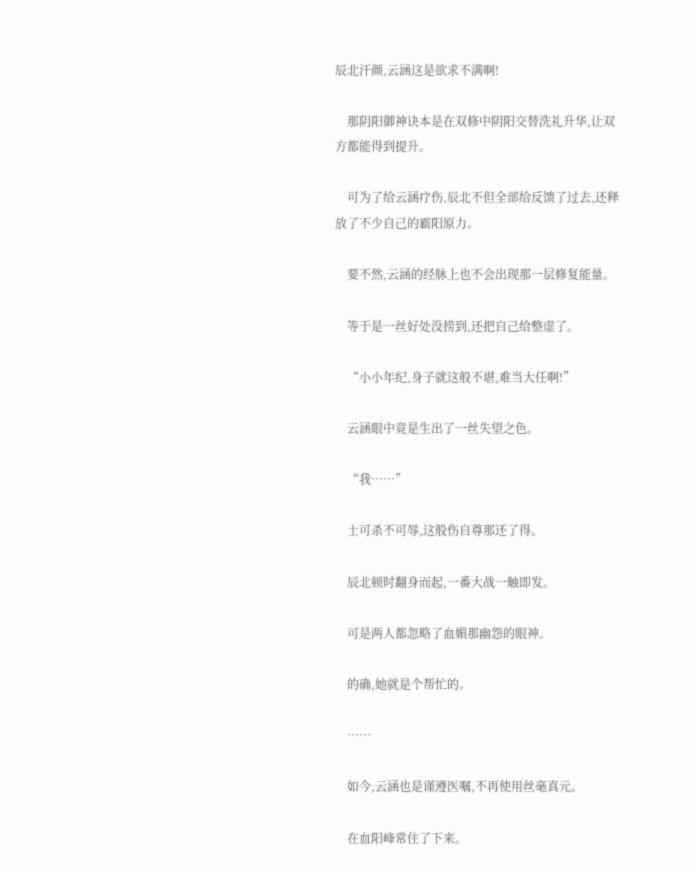辰北汗颜,云涵这是欲求不满啊!

    那阴阳御神诀本是在双修中阴阳交替洗礼升华,让双方都能得到提升。

    可为了给云涵疗伤,辰北不但全部给反馈了过去,还释放了不少自己的霸阳原力。

    要不然,云涵的经脉上也不会出现那一层修复能量。

    等于是一丝好处没捞到,还把自己给整虚了。

    “小小年纪,身子就这般不堪,难当大任啊!”

    云涵眼中竟是生出了一丝失望之色。

    “我……”

    士可杀不可辱,这般伤自尊那还了得。

    辰北顿时翻身而起,一番大战一触即发。

    可是两人都忽略了血媚那幽怨的眼神。

    的确,她就是个帮忙的。

    ……

    如今,云涵也是谨遵医嘱,不再使用丝毫真元。

    在血阳峰常住了下来。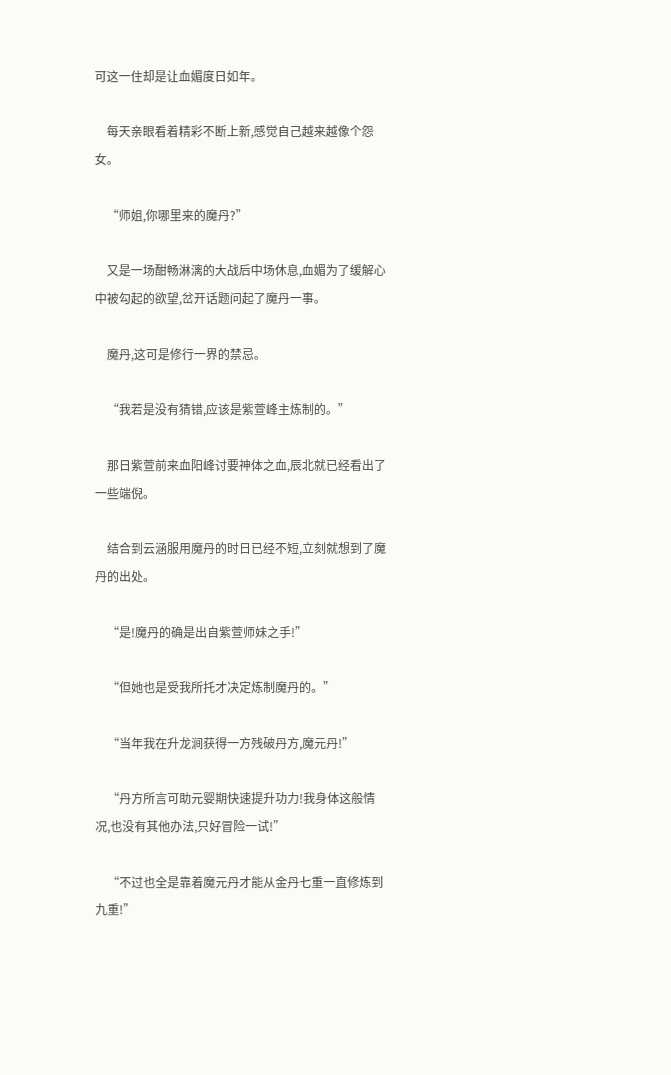可这一住却是让血媚度日如年。

    每天亲眼看着精彩不断上新,感觉自己越来越像个怨女。

    “师姐,你哪里来的魔丹?”

    又是一场酣畅淋漓的大战后中场休息,血媚为了缓解心中被勾起的欲望,岔开话题问起了魔丹一事。

    魔丹,这可是修行一界的禁忌。

    “我若是没有猜错,应该是紫萱峰主炼制的。”

    那日紫萱前来血阳峰讨要神体之血,辰北就已经看出了一些端倪。

    结合到云涵服用魔丹的时日已经不短,立刻就想到了魔丹的出处。

    “是!魔丹的确是出自紫萱师妹之手!”

    “但她也是受我所托才决定炼制魔丹的。”

    “当年我在升龙涧获得一方残破丹方,魔元丹!”

    “丹方所言可助元婴期快速提升功力!我身体这般情况,也没有其他办法,只好冒险一试!”

    “不过也全是靠着魔元丹才能从金丹七重一直修炼到九重!”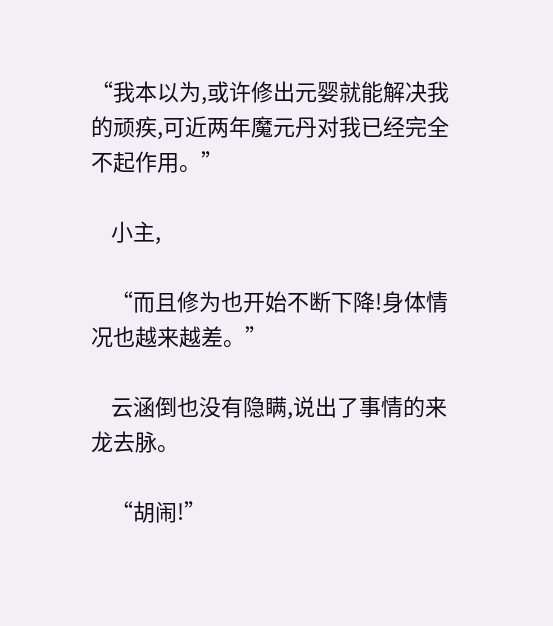“我本以为,或许修出元婴就能解决我的顽疾,可近两年魔元丹对我已经完全不起作用。”

    小主,

    “而且修为也开始不断下降!身体情况也越来越差。”

    云涵倒也没有隐瞒,说出了事情的来龙去脉。

    “胡闹!”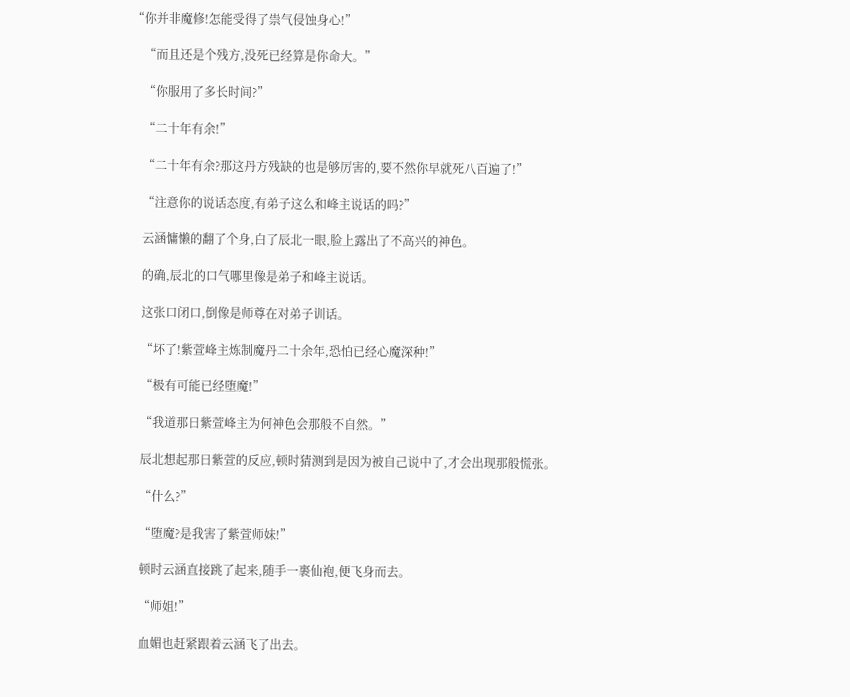“你并非魔修!怎能受得了祟气侵蚀身心!”

    “而且还是个残方,没死已经算是你命大。”

    “你服用了多长时间?”

    “二十年有余!”

    “二十年有余?那这丹方残缺的也是够厉害的,要不然你早就死八百遍了!”

    “注意你的说话态度,有弟子这么和峰主说话的吗?”

    云涵慵懒的翻了个身,白了辰北一眼,脸上露出了不高兴的神色。

    的确,辰北的口气哪里像是弟子和峰主说话。

    这张口闭口,倒像是师尊在对弟子训话。

    “坏了!紫萱峰主炼制魔丹二十余年,恐怕已经心魔深种!”

    “极有可能已经堕魔!”

    “我道那日紫萱峰主为何神色会那般不自然。”

    辰北想起那日紫萱的反应,顿时猜测到是因为被自己说中了,才会出现那般慌张。

    “什么?”

    “堕魔?是我害了紫萱师妹!”

    顿时云涵直接跳了起来,随手一裹仙袍,便飞身而去。

    “师姐!”

    血媚也赶紧跟着云涵飞了出去。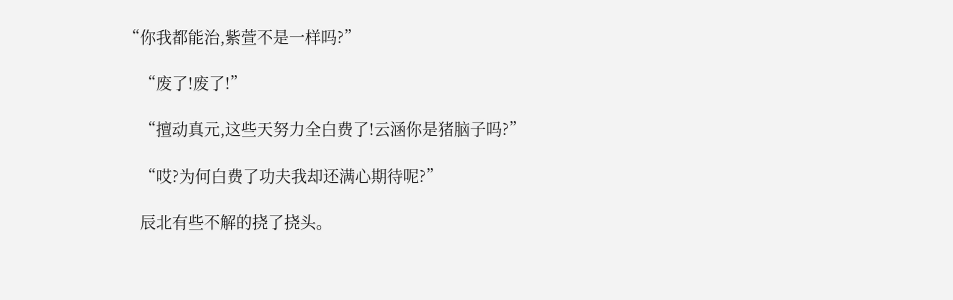“你我都能治,紫萱不是一样吗?”

    “废了!废了!”

    “擅动真元,这些天努力全白费了!云涵你是猪脑子吗?”

    “哎?为何白费了功夫我却还满心期待呢?”

    辰北有些不解的挠了挠头。